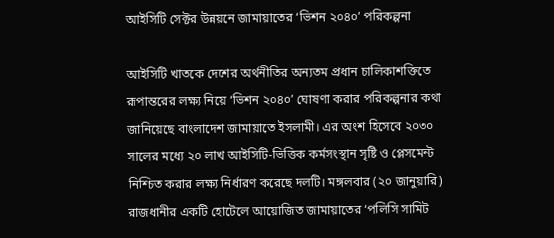আইসিটি সেক্টর উন্নয়নে জামায়াতের ‘ভিশন ২০৪০’ পরিকল্পনা

আইসিটি খাতকে দেশের অর্থনীতির অন্যতম প্রধান চালিকাশক্তিতে রূপান্তরের লক্ষ্য নিয়ে ‘ভিশন ২০৪০’ ঘোষণা করার পরিকল্পনার কথা জানিয়েছে বাংলাদেশ জামায়াতে ইসলামী। এর অংশ হিসেবে ২০৩০ সালের মধ্যে ২০ লাখ আইসিটি-ভিত্তিক কর্মসংস্থান সৃষ্টি ও প্লেসমেন্ট নিশ্চিত করার লক্ষ্য নির্ধারণ করেছে দলটি। মঙ্গলবার (২০ জানুয়ারি) রাজধানীর একটি হোটেলে আয়োজিত জামায়াতের ‘পলিসি সামিট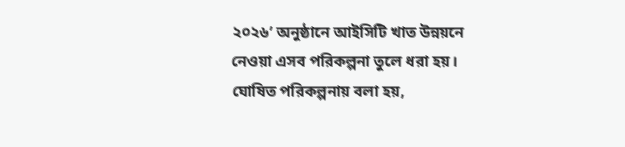২০২৬’ অনুষ্ঠানে আইসিটি খাত উন্নয়নে নেওয়া এসব পরিকল্পনা তুলে ধরা হয়। ঘোষিত পরিকল্পনায় বলা হয়,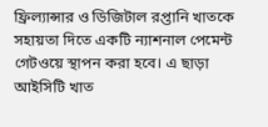ফ্রিল্যান্সার ও ডিজিটাল রপ্তানি খাতকে সহায়তা দিতে একটি ন্যাশনাল পেমেন্ট গেটওয়ে স্থাপন করা হবে। এ ছাড়া আইসিটি খাত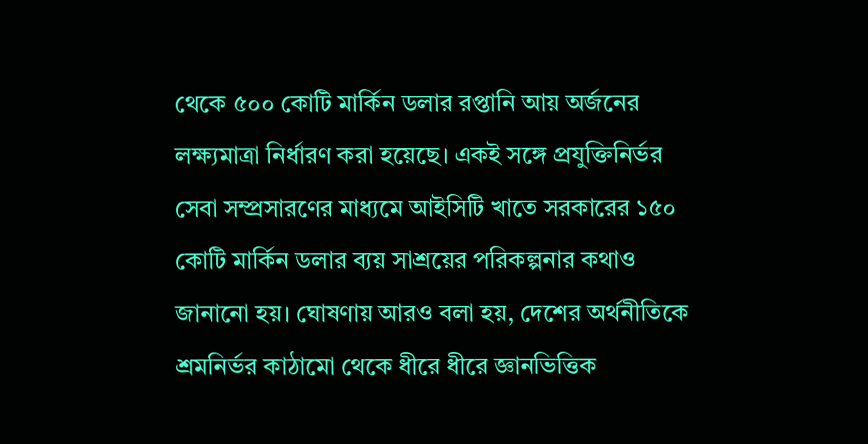থেকে ৫০০ কোটি মার্কিন ডলার রপ্তানি আয় অর্জনের লক্ষ্যমাত্রা নির্ধারণ করা হয়েছে। একই সঙ্গে প্রযুক্তিনির্ভর সেবা সম্প্রসারণের মাধ্যমে আইসিটি খাতে সরকারের ১৫০ কোটি মার্কিন ডলার ব্যয় সাশ্রয়ের পরিকল্পনার কথাও জানানো হয়। ঘোষণায় আরও বলা হয়, দেশের অর্থনীতিকে শ্রমনির্ভর কাঠামো থেকে ধীরে ধীরে জ্ঞানভিত্তিক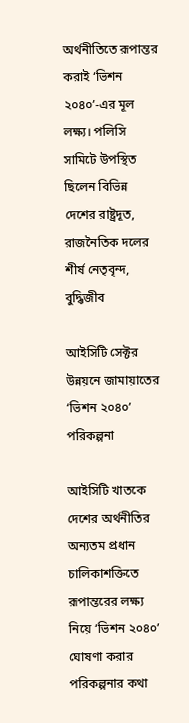অর্থনীতিতে রূপান্তর করাই ‘ভিশন ২০৪০’-এর মূল লক্ষ্য। পলিসি সামিটে উপস্থিত ছিলেন বিভিন্ন দেশের রাষ্ট্রদূত, রাজনৈতিক দলের শীর্ষ নেতৃবৃন্দ, বুদ্ধিজীব

আইসিটি সেক্টর উন্নয়নে জামায়াতের ‘ভিশন ২০৪০’ পরিকল্পনা

আইসিটি খাতকে দেশের অর্থনীতির অন্যতম প্রধান চালিকাশক্তিতে রূপান্তরের লক্ষ্য নিয়ে ‘ভিশন ২০৪০’ ঘোষণা করার পরিকল্পনার কথা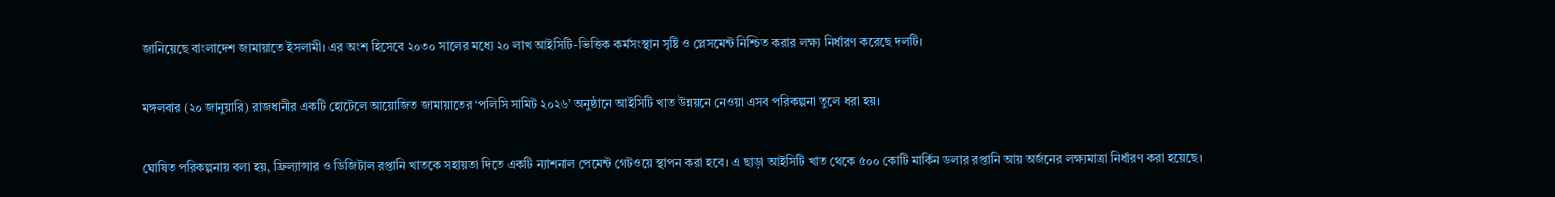জানিয়েছে বাংলাদেশ জামায়াতে ইসলামী। এর অংশ হিসেবে ২০৩০ সালের মধ্যে ২০ লাখ আইসিটি-ভিত্তিক কর্মসংস্থান সৃষ্টি ও প্লেসমেন্ট নিশ্চিত করার লক্ষ্য নির্ধারণ করেছে দলটি।

মঙ্গলবার (২০ জানুয়ারি) রাজধানীর একটি হোটেলে আয়োজিত জামায়াতের ‘পলিসি সামিট ২০২৬’ অনুষ্ঠানে আইসিটি খাত উন্নয়নে নেওয়া এসব পরিকল্পনা তুলে ধরা হয়।

ঘোষিত পরিকল্পনায় বলা হয়, ফ্রিল্যান্সার ও ডিজিটাল রপ্তানি খাতকে সহায়তা দিতে একটি ন্যাশনাল পেমেন্ট গেটওয়ে স্থাপন করা হবে। এ ছাড়া আইসিটি খাত থেকে ৫০০ কোটি মার্কিন ডলার রপ্তানি আয় অর্জনের লক্ষ্যমাত্রা নির্ধারণ করা হয়েছে।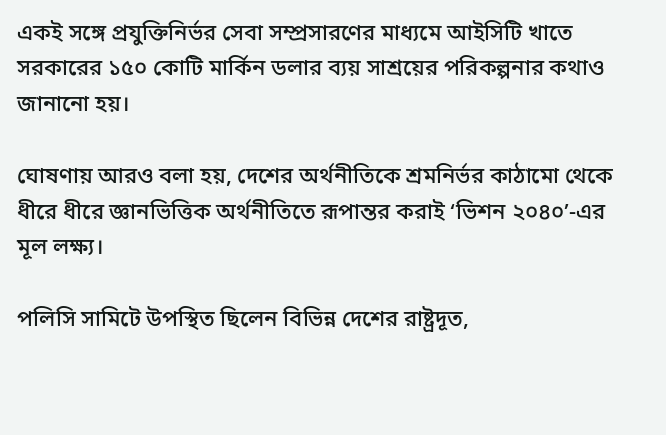একই সঙ্গে প্রযুক্তিনির্ভর সেবা সম্প্রসারণের মাধ্যমে আইসিটি খাতে সরকারের ১৫০ কোটি মার্কিন ডলার ব্যয় সাশ্রয়ের পরিকল্পনার কথাও জানানো হয়।

ঘোষণায় আরও বলা হয়, দেশের অর্থনীতিকে শ্রমনির্ভর কাঠামো থেকে ধীরে ধীরে জ্ঞানভিত্তিক অর্থনীতিতে রূপান্তর করাই ‘ভিশন ২০৪০’-এর মূল লক্ষ্য।

পলিসি সামিটে উপস্থিত ছিলেন বিভিন্ন দেশের রাষ্ট্রদূত,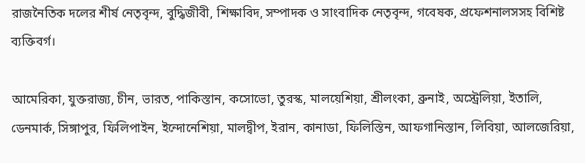রাজনৈতিক দলের শীর্ষ নেতৃবৃন্দ, বুদ্ধিজীবী, শিক্ষাবিদ, সম্পাদক ও সাংবাদিক নেতৃবৃন্দ, গবেষক, প্রফেশনালসসহ বিশিষ্ট ব্যক্তিবর্গ।

আমেরিকা, যুক্তরাজ্য, চীন, ভারত, পাকিস্তান, কসোভো, তুরস্ক, মালয়েশিয়া, শ্রীলংকা, ব্রুনাই, অস্ট্রেলিয়া, ইতালি, ডেনমার্ক, সিঙ্গাপুর, ফিলিপাইন, ইন্দোনেশিয়া, মালদ্বীপ, ইরান, কানাডা, ফিলিস্তিন, আফগানিস্তান, লিবিয়া, আলজেরিয়া,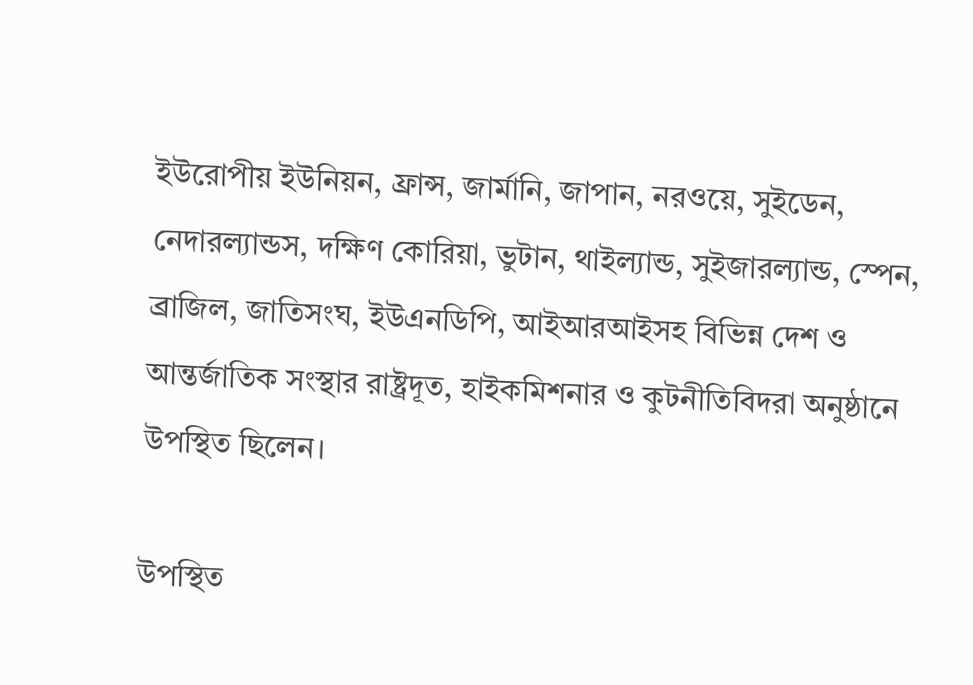ইউরোপীয় ইউনিয়ন, ফ্রান্স, জার্মানি, জাপান, নরওয়ে, সুইডেন, নেদারল্যান্ডস, দক্ষিণ কোরিয়া, ভুটান, থাইল্যান্ড, সুইজারল্যান্ড, স্পেন, ব্রাজিল, জাতিসংঘ, ইউএনডিপি, আইআরআইসহ বিভিন্ন দেশ ও আন্তর্জাতিক সংস্থার রাষ্ট্রদূত, হাইকমিশনার ও কুটনীতিবিদরা অনুষ্ঠানে উপস্থিত ছিলেন।

উপস্থিত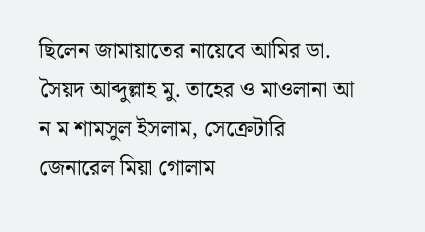ছিলেন জামায়াতের নায়েবে আমির ডা. সৈয়দ আব্দুল্লাহ মু. তাহের ও মাওলানা আ ন ম শামসুল ইসলাম, সেক্রেটারি জেনারেল মিয়া গোলাম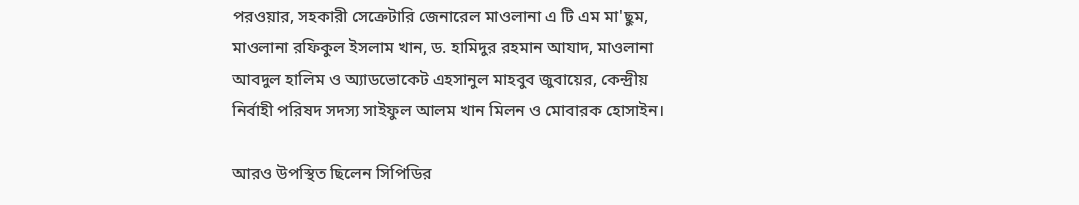পরওয়ার, সহকারী সেক্রেটারি জেনারেল মাওলানা এ টি এম মা'ছুম, মাওলানা রফিকুল ইসলাম খান, ড. হামিদুর রহমান আযাদ, মাওলানা আবদুল হালিম ও অ্যাডভোকেট এহসানুল মাহবুব জুবায়ের, কেন্দ্রীয় নির্বাহী পরিষদ সদস্য সাইফুল আলম খান মিলন ও মোবারক হোসাইন।

আরও উপস্থিত ছিলেন সিপিডির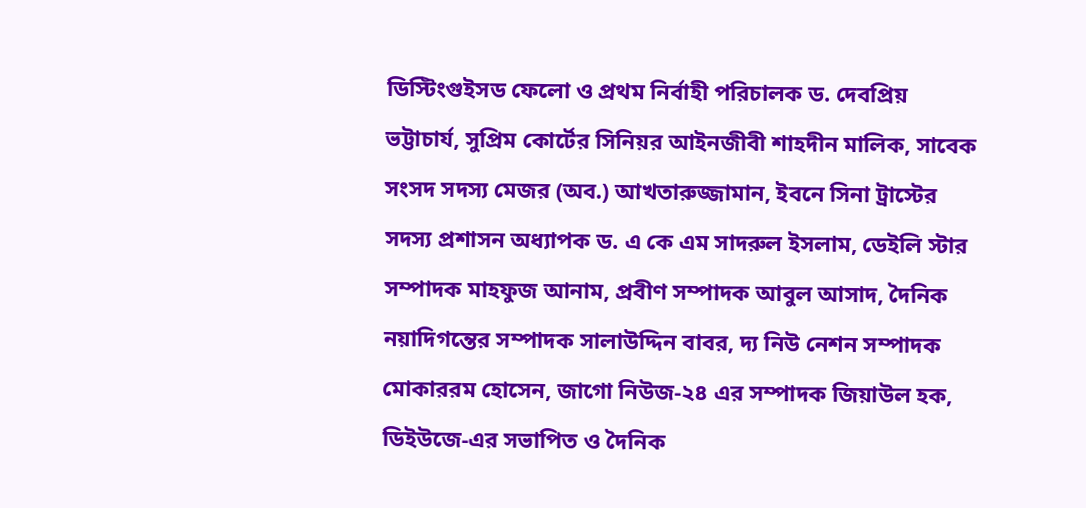ডিস্টিংগুইসড ফেলো ও প্রথম নির্বাহী পরিচালক ড. দেবপ্রিয় ভট্টাচার্য, সুপ্রিম কোর্টের সিনিয়র আইনজীবী শাহদীন মালিক, সাবেক সংসদ সদস্য মেজর (অব.) আখতারুজ্জামান, ইবনে সিনা ট্রাস্টের সদস্য প্রশাসন অধ্যাপক ড. এ কে এম সাদরুল ইসলাম, ডেইলি স্টার সম্পাদক মাহফুজ আনাম, প্রবীণ সম্পাদক আবুল আসাদ, দৈনিক নয়াদিগন্তের সম্পাদক সালাউদ্দিন বাবর, দ্য নিউ নেশন সম্পাদক মোকাররম হোসেন, জাগো নিউজ-২৪ এর সম্পাদক জিয়াউল হক, ডিইউজে-এর সভাপিত ও দৈনিক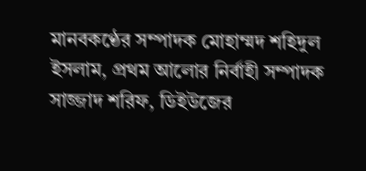মানবকণ্ঠের সম্পাদক মোহাম্মদ শহিদুল ইসলাম, প্রথম আলোর নির্বাহী সম্পাদক সাজ্জাদ শরিফ, ডিইউজের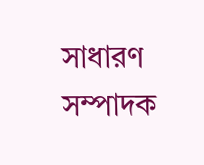সাধারণ সম্পাদক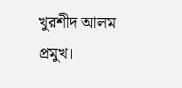খুরশীদ আলম প্রমুখ।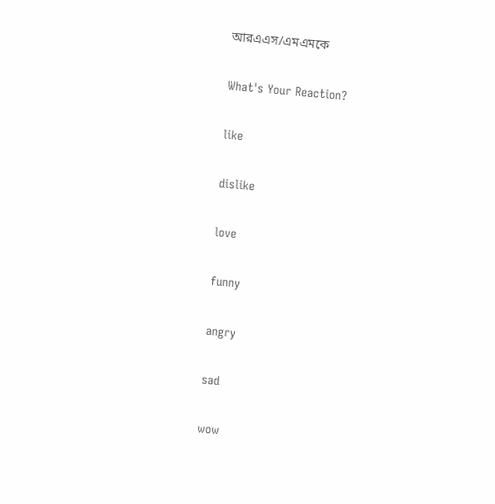আরএএস/এমএমকে

What's Your Reaction?

like

dislike

love

funny

angry

sad

wow